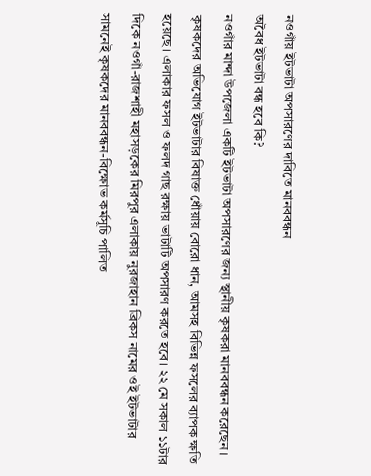নওগাঁয় ইটভাটা অপসারণের দাবিতে মানববন্ধন
অবৈধ ইটভাটা বন্ধ হবে কি?
নওগাঁর মান্দা উপজেলা একটি ইটভাটা অপসারণের জন্য স্থানীয় কৃষকরা মানববন্ধন করেছেন। কৃষকদের অভিযোগ ইটভাটার বিষাক্ত ধোঁয়ায় বোরো ধান, আমসহ বিভিন্ন ফসলের ব্যাপক ক্ষতি হয়েছে। এলাকার ফসল ও ফলদ গাছ রক্ষায় ভাটাটি অপসারণ করতে হবে। ২২ মে সকাল ১১টার দিকে নওগাঁ-রাজশাহী মহাসড়কের মিরপুর এলাকায় নুরজাহান ব্রিকস নামের ওই ইটভাটার সামনেই কৃষকদের মানববন্ধন-বিক্ষোভ কর্মসূচি পালিত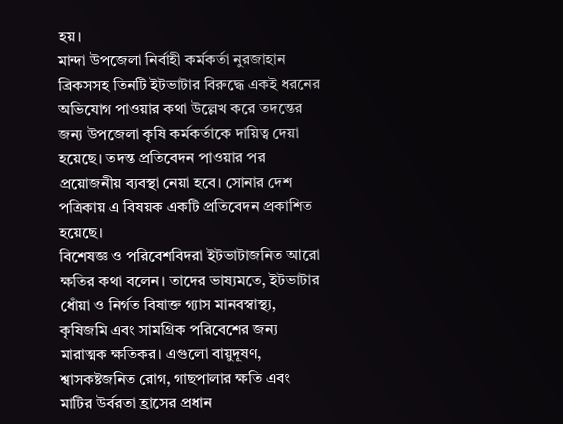হয়।
মান্দা উপজেলা নির্বাহী কর্মকর্তা নুরজাহান ব্রিকসসহ তিনটি ইটভাটার বিরুদ্ধে একই ধরনের অভিযোগ পাওয়ার কথা উল্লেখ করে তদন্তের জন্য উপজেলা কৃষি কর্মকর্তাকে দায়িত্ব দেয়া হয়েছে। তদন্ত প্রতিবেদন পাওয়ার পর প্রয়োজনীয় ব্যবস্থা নেয়া হবে। সোনার দেশ পত্রিকায় এ বিষয়ক একটি প্রতিবেদন প্রকাশিত হয়েছে।
বিশেষজ্ঞ ও পরিবেশবিদরা ইটভাটাজনিত আরো ক্ষতির কথা বলেন। তাদের ভাষ্যমতে, ইটভাটার ধোঁয়া ও নির্গত বিষাক্ত গ্যাস মানবস্বাস্থ্য, কৃষিজমি এবং সামগ্রিক পরিবেশের জন্য মারাত্মক ক্ষতিকর। এগুলো বায়ুদূষণ, শ্বাসকষ্টজনিত রোগ, গাছপালার ক্ষতি এবং মাটির উর্বরতা হ্রাসের প্রধান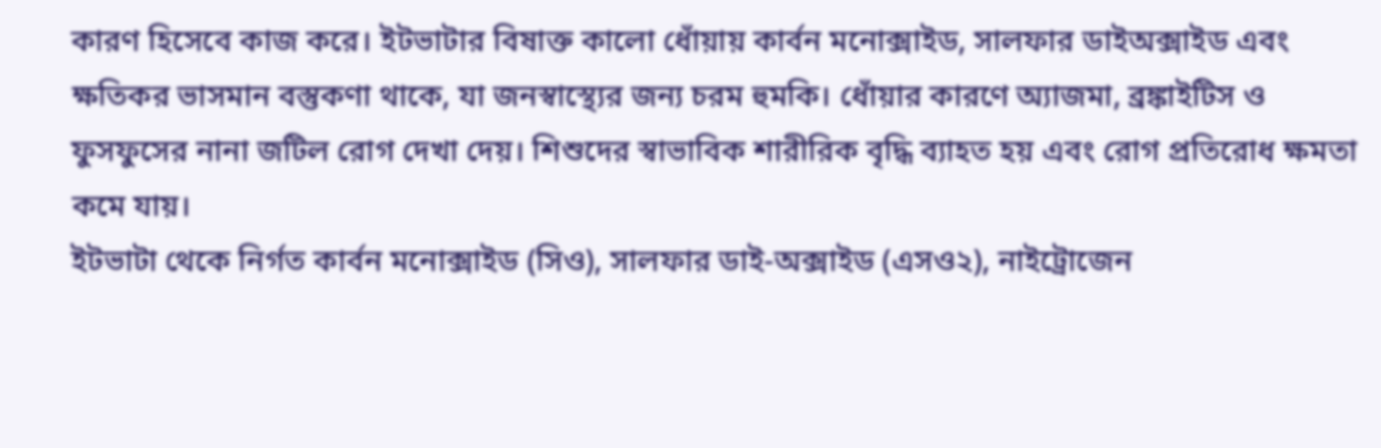কারণ হিসেবে কাজ করে। ইটভাটার বিষাক্ত কালো ধোঁয়ায় কার্বন মনোক্সাইড, সালফার ডাইঅক্সাইড এবং ক্ষতিকর ভাসমান বস্তুকণা থাকে, যা জনস্বাস্থ্যের জন্য চরম হুমকি। ধোঁয়ার কারণে অ্যাজমা, ব্রঙ্কাইটিস ও ফুসফুসের নানা জটিল রোগ দেখা দেয়। শিশুদের স্বাভাবিক শারীরিক বৃদ্ধি ব্যাহত হয় এবং রোগ প্রতিরোধ ক্ষমতা কমে যায়।
ইটভাটা থেকে নির্গত কার্বন মনোক্সাইড (সিও), সালফার ডাই-অক্সাইড (এসও২), নাইট্রোজেন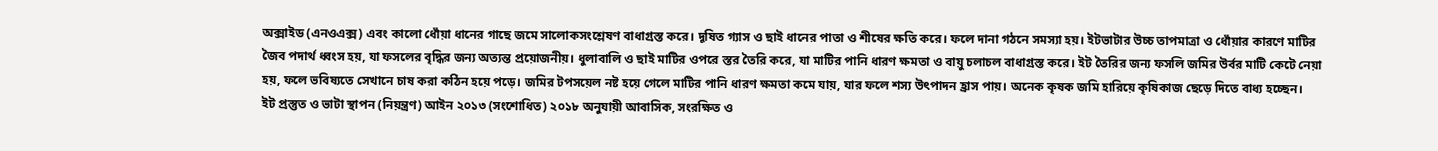অক্সাইড (এনওএক্স) এবং কালো ধোঁয়া ধানের গাছে জমে সালোকসংশ্লেষণ বাধাগ্রস্ত করে। দূষিত গ্যাস ও ছাই ধানের পাতা ও শীষের ক্ষতি করে। ফলে দানা গঠনে সমস্যা হয়। ইটভাটার উচ্চ তাপমাত্রা ও ধোঁয়ার কারণে মাটির জৈব পদার্থ ধ্বংস হয়, যা ফসলের বৃদ্ধির জন্য অত্যন্ত প্রয়োজনীয়। ধুলাবালি ও ছাই মাটির ওপরে স্তর তৈরি করে, যা মাটির পানি ধারণ ক্ষমতা ও বায়ু চলাচল বাধাগ্রস্ত করে। ইট তৈরির জন্য ফসলি জমির উর্বর মাটি কেটে নেয়া হয়, ফলে ভবিষ্যতে সেখানে চাষ করা কঠিন হয়ে পড়ে। জমির টপসয়েল নষ্ট হয়ে গেলে মাটির পানি ধারণ ক্ষমতা কমে যায়, যার ফলে শস্য উৎপাদন হ্রাস পায়। অনেক কৃষক জমি হারিয়ে কৃষিকাজ ছেড়ে দিতে বাধ্য হচ্ছেন।
ইট প্রস্তুত ও ভাটা স্থাপন (নিয়ন্ত্রণ) আইন ২০১৩ (সংশোধিত) ২০১৮ অনুযায়ী আবাসিক, সংরক্ষিত ও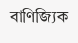বাণিজ্যিক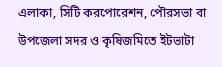এলাকা, সিটি করপোরেশন, পৌরসভা বা উপজেলা সদর ও কৃষিজমিতে ইটভাটা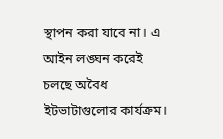স্থাপন করা যাবে না। এ আইন লঙ্ঘন করেই চলছে অবৈধ ইটভাটাগুলোর কার্যক্রম।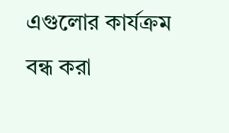এগুলোর কার্যক্রম বন্ধ করা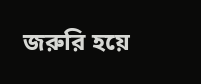জরুরি হয়ে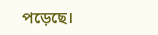পড়েছে।